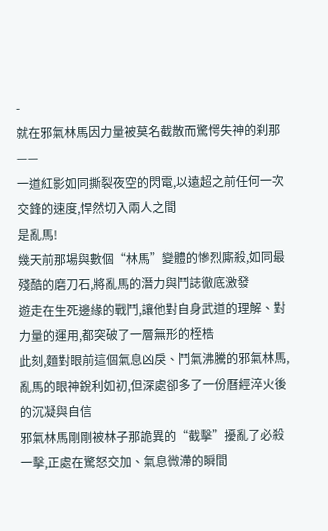-
就在邪氣林馬因力量被莫名截散而驚愕失神的刹那——
一道紅影如同撕裂夜空的閃電,以遠超之前任何一次交鋒的速度,悍然切入兩人之間
是亂馬!
幾天前那場與數個“林馬”變體的慘烈廝殺,如同最殘酷的磨刀石,將亂馬的潛力與鬥誌徹底激發
遊走在生死邊緣的戰鬥,讓他對自身武道的理解、對力量的運用,都突破了一層無形的桎梏
此刻,麵對眼前這個氣息凶戾、鬥氣沸騰的邪氣林馬,亂馬的眼神銳利如初,但深處卻多了一份曆經淬火後的沉凝與自信
邪氣林馬剛剛被林子那詭異的“截擊”擾亂了必殺一擊,正處在驚怒交加、氣息微滯的瞬間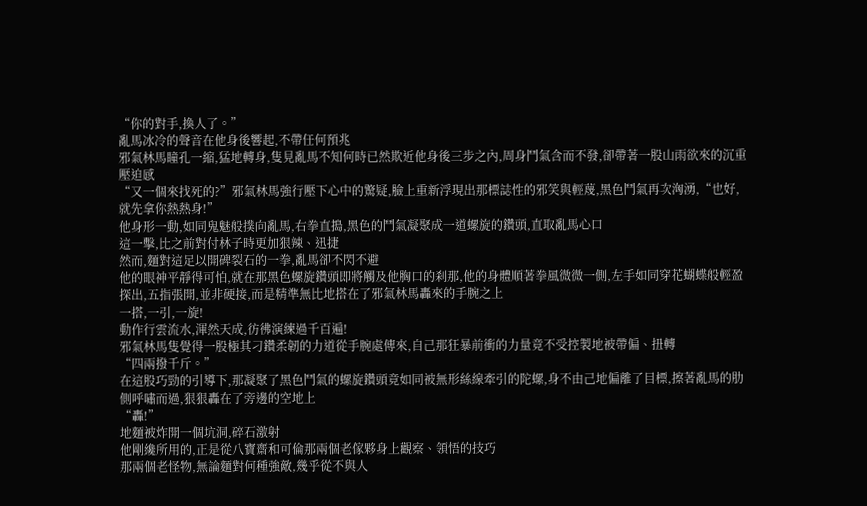“你的對手,換人了。”
亂馬冰冷的聲音在他身後響起,不帶任何預兆
邪氣林馬瞳孔一縮,猛地轉身,隻見亂馬不知何時已然欺近他身後三步之內,周身鬥氣含而不發,卻帶著一股山雨欲來的沉重壓迫感
“又一個來找死的?”邪氣林馬強行壓下心中的驚疑,臉上重新浮現出那標誌性的邪笑與輕蔑,黑色鬥氣再次洶湧,“也好,就先拿你熱熱身!”
他身形一動,如同鬼魅般撲向亂馬,右拳直搗,黑色的鬥氣凝聚成一道螺旋的鑽頭,直取亂馬心口
這一擊,比之前對付林子時更加狠辣、迅捷
然而,麵對這足以開碑裂石的一拳,亂馬卻不閃不避
他的眼神平靜得可怕,就在那黑色螺旋鑽頭即將觸及他胸口的刹那,他的身體順著拳風微微一側,左手如同穿花蝴蝶般輕盈探出,五指張開,並非硬接,而是精準無比地搭在了邪氣林馬轟來的手腕之上
一搭,一引,一旋!
動作行雲流水,渾然天成,彷彿演練過千百遍!
邪氣林馬隻覺得一股極其刁鑽柔韌的力道從手腕處傳來,自己那狂暴前衝的力量竟不受控製地被帶偏、扭轉
“四兩撥千斤。”
在這股巧勁的引導下,那凝聚了黑色鬥氣的螺旋鑽頭竟如同被無形絲線牽引的陀螺,身不由己地偏離了目標,擦著亂馬的肋側呼嘯而過,狠狠轟在了旁邊的空地上
“轟!”
地麵被炸開一個坑洞,碎石激射
他剛纔所用的,正是從八寶齋和可倫那兩個老傢夥身上觀察、領悟的技巧
那兩個老怪物,無論麵對何種強敵,幾乎從不與人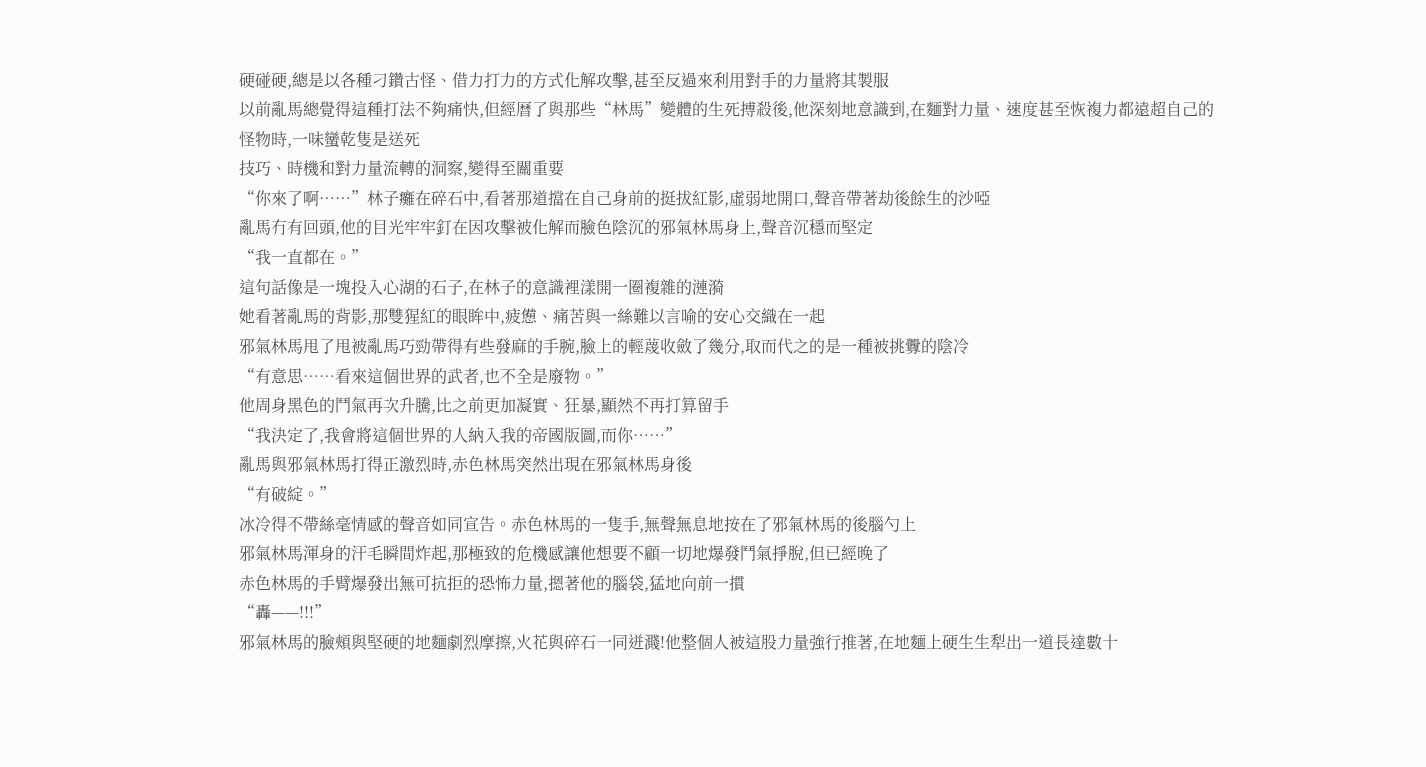硬碰硬,總是以各種刁鑽古怪、借力打力的方式化解攻擊,甚至反過來利用對手的力量將其製服
以前亂馬總覺得這種打法不夠痛快,但經曆了與那些“林馬”變體的生死搏殺後,他深刻地意識到,在麵對力量、速度甚至恢複力都遠超自己的怪物時,一味蠻乾隻是送死
技巧、時機和對力量流轉的洞察,變得至關重要
“你來了啊……”林子癱在碎石中,看著那道擋在自己身前的挺拔紅影,虛弱地開口,聲音帶著劫後餘生的沙啞
亂馬冇有回頭,他的目光牢牢釘在因攻擊被化解而臉色陰沉的邪氣林馬身上,聲音沉穩而堅定
“我一直都在。”
這句話像是一塊投入心湖的石子,在林子的意識裡漾開一圈複雜的漣漪
她看著亂馬的背影,那雙猩紅的眼眸中,疲憊、痛苦與一絲難以言喻的安心交織在一起
邪氣林馬甩了甩被亂馬巧勁帶得有些發麻的手腕,臉上的輕蔑收斂了幾分,取而代之的是一種被挑釁的陰冷
“有意思……看來這個世界的武者,也不全是廢物。”
他周身黑色的鬥氣再次升騰,比之前更加凝實、狂暴,顯然不再打算留手
“我決定了,我會將這個世界的人納入我的帝國版圖,而你……”
亂馬與邪氣林馬打得正激烈時,赤色林馬突然出現在邪氣林馬身後
“有破綻。”
冰冷得不帶絲毫情感的聲音如同宣告。赤色林馬的一隻手,無聲無息地按在了邪氣林馬的後腦勺上
邪氣林馬渾身的汗毛瞬間炸起,那極致的危機感讓他想要不顧一切地爆發鬥氣掙脫,但已經晚了
赤色林馬的手臂爆發出無可抗拒的恐怖力量,摁著他的腦袋,猛地向前一摜
“轟——!!!”
邪氣林馬的臉頰與堅硬的地麵劇烈摩擦,火花與碎石一同迸濺!他整個人被這股力量強行推著,在地麵上硬生生犁出一道長達數十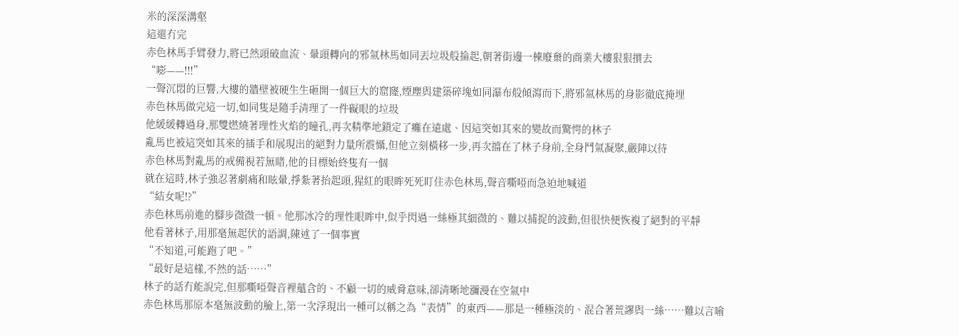米的深深溝壑
這還冇完
赤色林馬手臂發力,將已然頭破血流、暈頭轉向的邪氣林馬如同丟垃圾般掄起,朝著街邊一棟廢棄的商業大樓狠狠摜去
“嘭——!!!”
一聲沉悶的巨響,大樓的牆壁被硬生生砸開一個巨大的窟窿,煙塵與建築碎塊如同瀑布般傾瀉而下,將邪氣林馬的身影徹底掩埋
赤色林馬做完這一切,如同隻是隨手清理了一件礙眼的垃圾
他緩緩轉過身,那雙燃燒著理性火焰的瞳孔,再次精準地鎖定了癱在遠處、因這突如其來的變故而驚愕的林子
亂馬也被這突如其來的插手和展現出的絕對力量所震懾,但他立刻橫移一步,再次擋在了林子身前,全身鬥氣凝聚,嚴陣以待
赤色林馬對亂馬的戒備視若無睹,他的目標始終隻有一個
就在這時,林子強忍著劇痛和眩暈,掙紮著抬起頭,猩紅的眼眸死死盯住赤色林馬,聲音嘶啞而急迫地喊道
“結女呢!?”
赤色林馬前進的腳步微微一頓。他那冰冷的理性眼眸中,似乎閃過一絲極其細微的、難以捕捉的波動,但很快便恢複了絕對的平靜
他看著林子,用那毫無起伏的語調,陳述了一個事實
“不知道,可能跑了吧。”
“最好是這樣,不然的話……”
林子的話冇能說完,但那嘶啞聲音裡蘊含的、不顧一切的威脅意味,卻清晰地瀰漫在空氣中
赤色林馬那原本毫無波動的臉上,第一次浮現出一種可以稱之為“表情”的東西——那是一種極淡的、混合著荒謬與一絲……難以言喻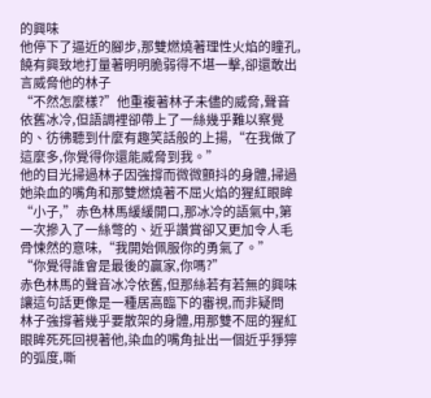的興味
他停下了逼近的腳步,那雙燃燒著理性火焰的瞳孔,饒有興致地打量著明明脆弱得不堪一擊,卻還敢出言威脅他的林子
“不然怎麼樣?”他重複著林子未儘的威脅,聲音依舊冰冷,但語調裡卻帶上了一絲幾乎難以察覺的、彷彿聽到什麼有趣笑話般的上揚,“在我做了這麼多,你覺得你還能威脅到我。”
他的目光掃過林子因強撐而微微顫抖的身體,掃過她染血的嘴角和那雙燃燒著不屈火焰的猩紅眼眸
“小子,”赤色林馬緩緩開口,那冰冷的語氣中,第一次摻入了一絲彆的、近乎讚賞卻又更加令人毛骨悚然的意味,“我開始佩服你的勇氣了。”
“你覺得誰會是最後的贏家,你嗎?”
赤色林馬的聲音冰冷依舊,但那絲若有若無的興味讓這句話更像是一種居高臨下的審視,而非疑問
林子強撐著幾乎要散架的身體,用那雙不屈的猩紅眼眸死死回視著他,染血的嘴角扯出一個近乎猙獰的弧度,嘶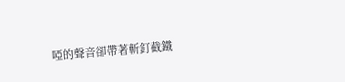啞的聲音卻帶著斬釘截鐵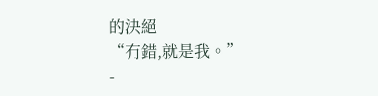的決絕
“冇錯,就是我。”
-